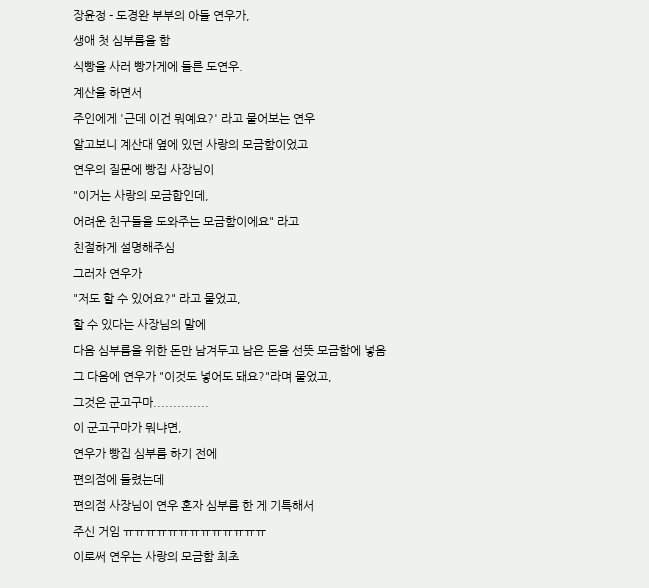장윤정 - 도경완 부부의 아들 연우가,
생애 첫 심부름을 함
식빵을 사러 빵가게에 들른 도연우.
계산을 하면서
주인에게 '근데 이건 뭐예요?' 라고 물어보는 연우
알고보니 계산대 옆에 있던 사랑의 모금함이었고
연우의 질문에 빵집 사장님이
"이거는 사랑의 모금합인데,
어려운 친구들을 도와주는 모금함이에요" 라고
친절하게 설명해주심
그러자 연우가
"저도 할 수 있어요?" 라고 물었고,
할 수 있다는 사장님의 말에
다음 심부름을 위한 돈만 남겨두고 남은 돈을 선뜻 모금함에 넣음
그 다음에 연우가 "이것도 넣어도 돼요?"라며 물었고,
그것은 군고구마..............
이 군고구마가 뭐냐면,
연우가 빵집 심부름 하기 전에
편의점에 들렸는데
편의점 사장님이 연우 혼자 심부름 한 게 기특해서
주신 거임 ㅠㅠㅠㅠㅠㅠㅠㅠㅠㅠㅠㅠㅠ
이로써 연우는 사랑의 모금함 최초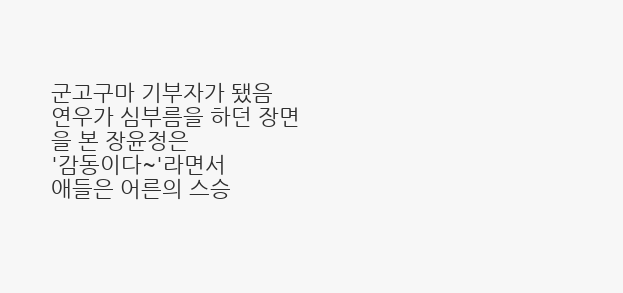군고구마 기부자가 됐음
연우가 심부름을 하던 장면을 본 장윤정은
'감동이다~'라면서
애들은 어른의 스승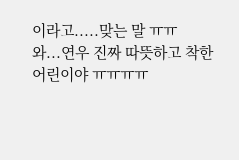이라고.....맞는 말 ㅠㅠ
와...연우 진짜 따뜻하고 착한 어린이야 ㅠㅠㅠㅠ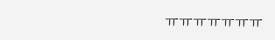ㅠㅠㅠㅠㅠㅠㅠ